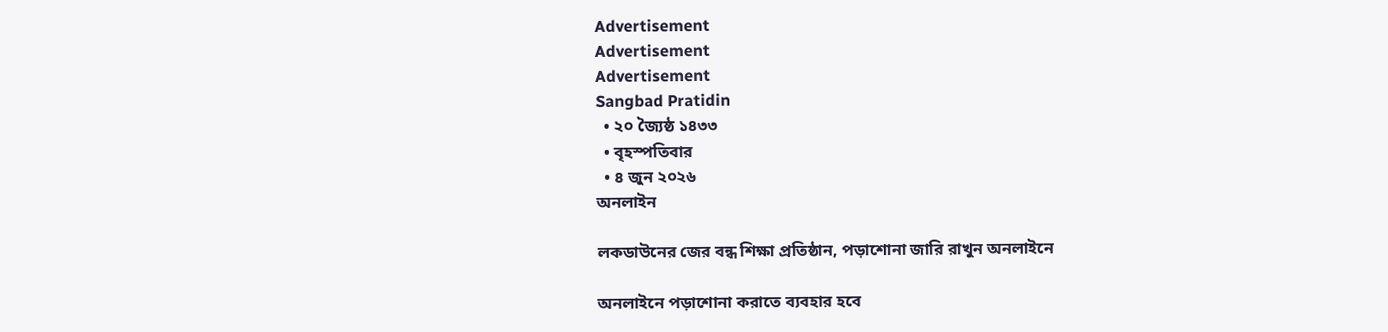Advertisement
Advertisement
Advertisement
Sangbad Pratidin
  • ২০ জ্যৈষ্ঠ ১৪৩৩
  • বৃহস্পতিবার
  • ৪ জুন ২০২৬
অনলাইন

লকডাউনের জের বন্ধ শিক্ষা প্রতিষ্ঠান, পড়াশোনা জারি রাখুন অনলাইনে

অনলাইনে পড়াশোনা করাতে ব্যবহার হবে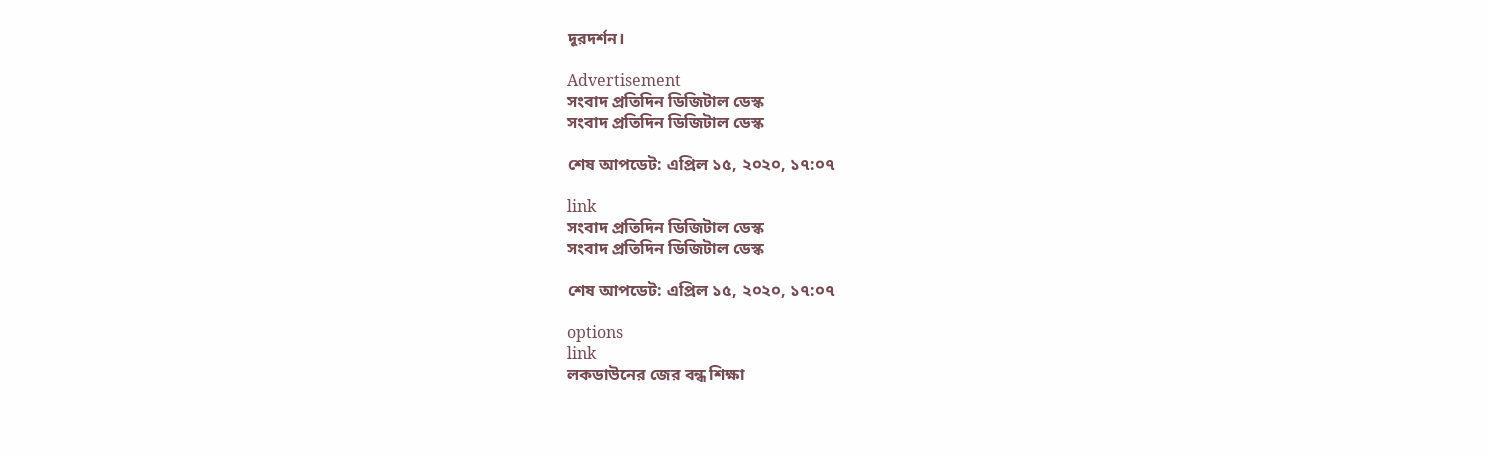দূরদর্শন।

Advertisement
সংবাদ প্রতিদিন ডিজিটাল ডেস্ক
সংবাদ প্রতিদিন ডিজিটাল ডেস্ক

শেষ আপডেট: এপ্রিল ১৫, ২০২০, ১৭:০৭

link
সংবাদ প্রতিদিন ডিজিটাল ডেস্ক
সংবাদ প্রতিদিন ডিজিটাল ডেস্ক

শেষ আপডেট: এপ্রিল ১৫, ২০২০, ১৭:০৭

options
link
লকডাউনের জের বন্ধ শিক্ষা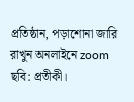প্রতিষ্ঠান, পড়াশোনা জারি রাখুন অনলাইনে zoom
ছবি: প্রতীকী।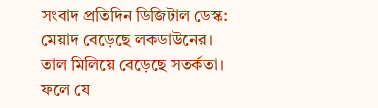সংবাদ প্রতিদিন ডিজিটাল ডেস্ক: মেয়াদ বেড়েছে লকডাউনের। তাল মিলিয়ে বেড়েছে সতর্কতা। ফলে যে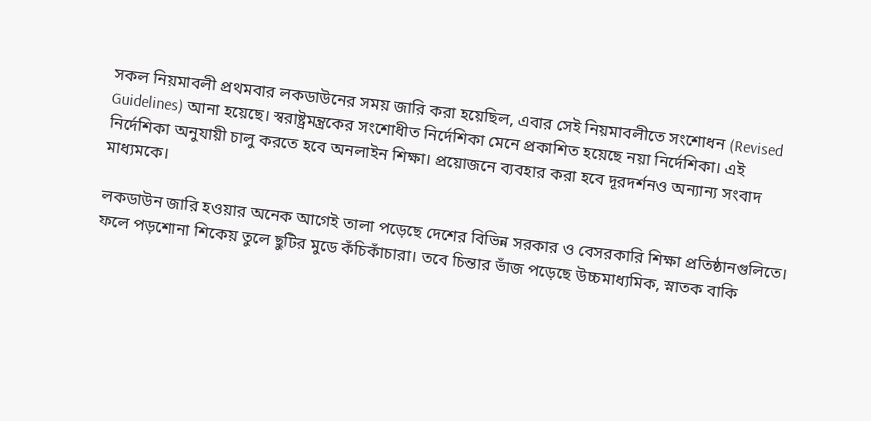সকল নিয়মাবলী প্রথমবার লকডাউনের সময় জারি করা হয়েছিল, এবার সেই নিয়মাবলীতে সংশোধন (Revised Guidelines) আনা হয়েছে। স্বরাষ্ট্রমন্ত্রকের সংশোধীত নির্দেশিকা মেনে প্রকাশিত হয়েছে নয়া নির্দেশিকা। এই নির্দেশিকা অনুযায়ী চালু করতে হবে অনলাইন শিক্ষা। প্রয়োজনে ব্যবহার করা হবে দূরদর্শনও অন্যান্য সংবাদ মাধ্যমকে।

লকডাউন জারি হওয়ার অনেক আগেই তালা পড়েছে দেশের বিভিন্ন সরকার ও বেসরকারি শিক্ষা প্রতিষ্ঠানগুলিতে। ফলে পড়শোনা শিকেয় তুলে ছুটির মুডে কঁচিকাঁচারা। তবে চিন্তার ভাঁজ পড়েছে উচ্চমাধ্যমিক, স্নাতক বাকি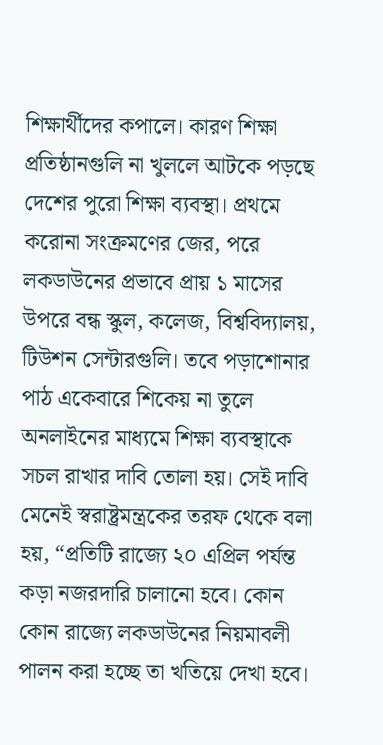শিক্ষার্থীদের কপালে। কারণ শিক্ষা প্রতিষ্ঠানগুলি না খুললে আটকে পড়ছে দেশের পুরো শিক্ষা ব্যবস্থা। প্রথমে করোনা সংক্রমণের জের, পরে লকডাউনের প্রভাবে প্রায় ১ মাসের উপরে বন্ধ স্কুল, কলেজ, বিশ্ববিদ্যালয়, টিউশন সেন্টারগুলি। তবে পড়াশোনার পাঠ একেবারে শিকেয় না তুলে অনলাইনের মাধ্যমে শিক্ষা ব্যবস্থাকে সচল রাখার দাবি তোলা হয়। সেই দাবি মেনেই স্বরাষ্ট্রমন্ত্রকের তরফ থেকে বলা হয়, “প্রতিটি রাজ্যে ২০ এপ্রিল পর্যন্ত কড়া নজরদারি চালানো হবে। কোন কোন রাজ্যে লকডাউনের নিয়মাবলী পালন করা হচ্ছে তা খতিয়ে দেখা হবে।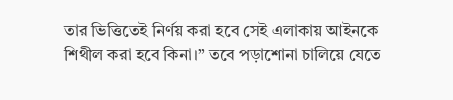তার ভিত্তিতেই নির্ণয় করা হবে সেই এলাকায় আইনকে শিথীল করা হবে কিনা।” তবে পড়াশোনা চালিয়ে যেতে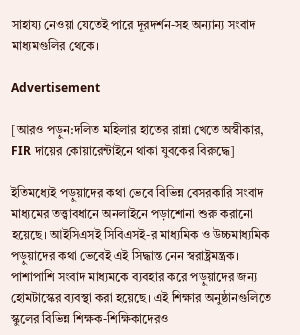সাহায্য নেওয়া যেতেই পারে দূরদর্শন-সহ অন্যান্য সংবাদ মাধ্যমগুলির থেকে।

Advertisement

[আরও পড়ুন:দলিত মহিলার হাতের রান্না খেতে অস্বীকার, FIR দায়ের কোয়ারেন্টাইনে থাকা যুবকের বিরুদ্ধে]

ইতিমধ্যেই পড়ুয়াদের কথা ভেবে বিভিন্ন বেসরকারি সংবাদ মাধ্যমের তত্ত্বাবধানে অনলাইনে পড়াশোনা শুরু করানো হয়েছে। আইসিএসই সিবিএসই-র মাধ্যমিক ও উচ্চমাধ্যমিক পড়ুয়াদের কথা ভেবেই এই সিদ্ধান্ত নেন স্বরাষ্ট্রমন্ত্রক। পাশাপাশি সংবাদ মাধ্যমকে ব্যবহার করে পড়ুয়াদের জন্য হোমটাস্কের ব্যবস্থা করা হয়েছে। এই শিক্ষার অনুষ্ঠানগুলিতে স্কুলের বিভিন্ন শিক্ষক-শিক্ষিকাদেরও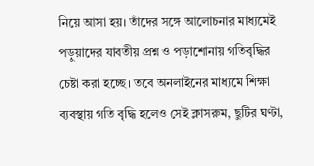নিয়ে আসা হয়। তাঁদের সঙ্গে আলোচনার মাধ্যমেই পড়ুয়াদের যাবতীয় প্রশ্ন ও পড়াশোনায় গতিবৃদ্ধির চেষ্টা করা হচ্ছে। তবে অনলাইনের মাধ্যমে শিক্ষা ব্যবস্থায় গতি বৃদ্ধি হলেও সেই ক্লাসরুম, ছুটির ঘণ্টা,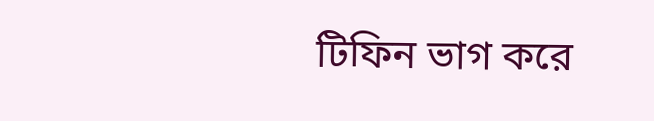টিফিন ভাগ করে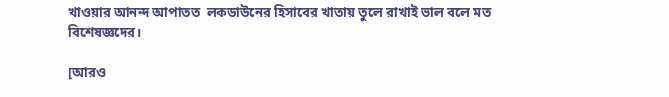খাওয়ার আনন্দ আপাতত  লকডাউনের হিসাবের খাতায় তুলে রাখাই ভাল বলে মত বিশেষজ্ঞদের।

[আরও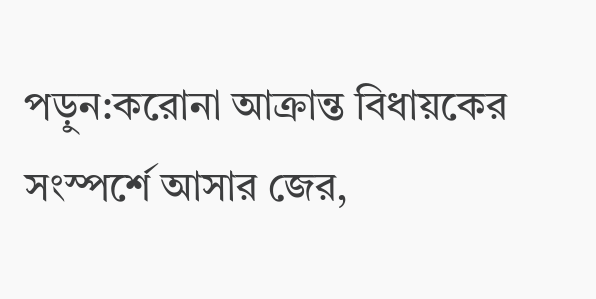পড়ুন:করোনা আক্রান্ত বিধায়কের সংস্পর্শে আসার জের,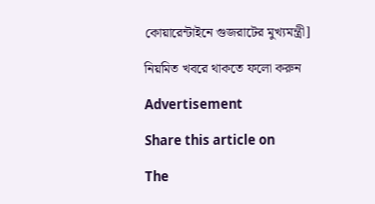কোয়ারেন্টাইনে গুজরাটের মুখ্যমন্ত্রী]

নিয়মিত খবরে থাকতে ফলো করুন

Advertisement

Share this article on

The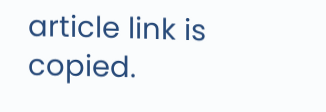article link is copied.